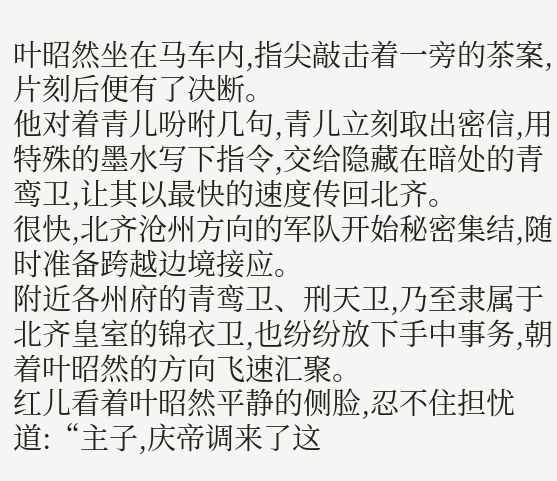叶昭然坐在马车内,指尖敲击着一旁的茶案,片刻后便有了决断。
他对着青儿吩咐几句,青儿立刻取出密信,用特殊的墨水写下指令,交给隐藏在暗处的青鸾卫,让其以最快的速度传回北齐。
很快,北齐沧州方向的军队开始秘密集结,随时准备跨越边境接应。
附近各州府的青鸾卫、刑天卫,乃至隶属于北齐皇室的锦衣卫,也纷纷放下手中事务,朝着叶昭然的方向飞速汇聚。
红儿看着叶昭然平静的侧脸,忍不住担忧道:“主子,庆帝调来了这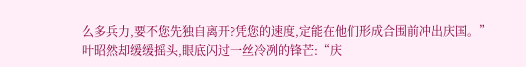么多兵力,要不您先独自离开?凭您的速度,定能在他们形成合围前冲出庆国。”
叶昭然却缓缓摇头,眼底闪过一丝冷冽的锋芒:“庆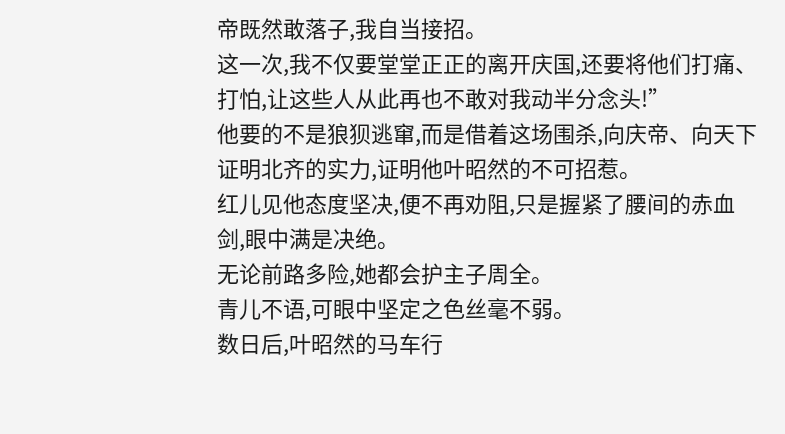帝既然敢落子,我自当接招。
这一次,我不仅要堂堂正正的离开庆国,还要将他们打痛、打怕,让这些人从此再也不敢对我动半分念头!”
他要的不是狼狈逃窜,而是借着这场围杀,向庆帝、向天下证明北齐的实力,证明他叶昭然的不可招惹。
红儿见他态度坚决,便不再劝阻,只是握紧了腰间的赤血剑,眼中满是决绝。
无论前路多险,她都会护主子周全。
青儿不语,可眼中坚定之色丝毫不弱。
数日后,叶昭然的马车行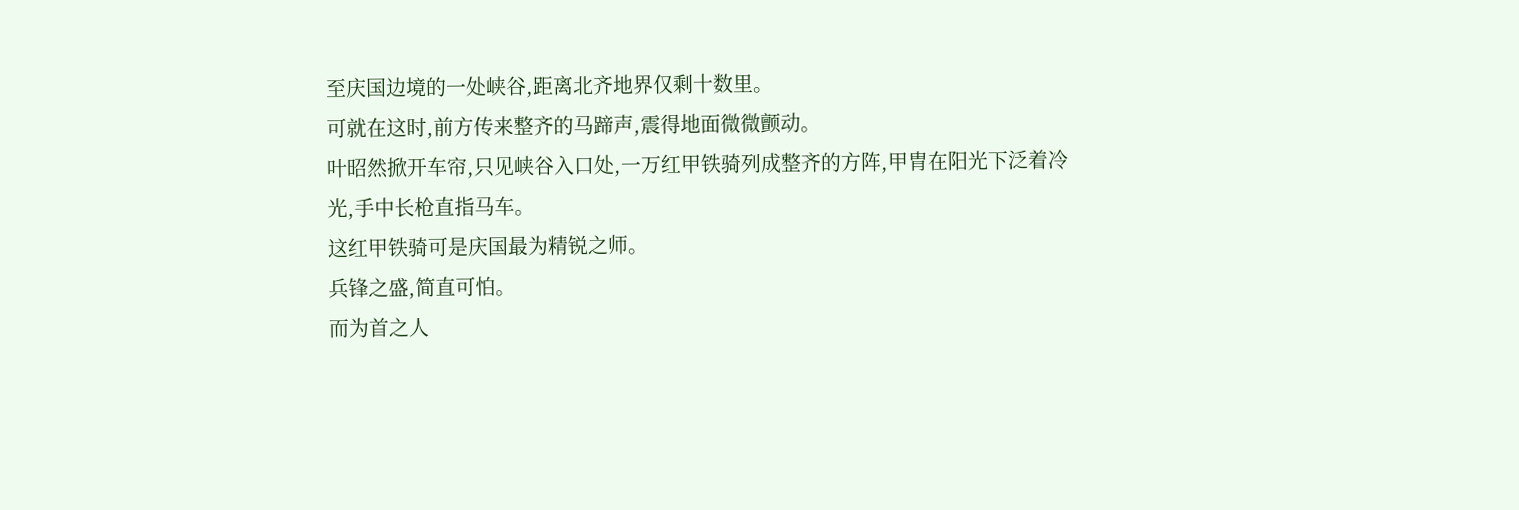至庆国边境的一处峡谷,距离北齐地界仅剩十数里。
可就在这时,前方传来整齐的马蹄声,震得地面微微颤动。
叶昭然掀开车帘,只见峡谷入口处,一万红甲铁骑列成整齐的方阵,甲胄在阳光下泛着冷光,手中长枪直指马车。
这红甲铁骑可是庆国最为精锐之师。
兵锋之盛,简直可怕。
而为首之人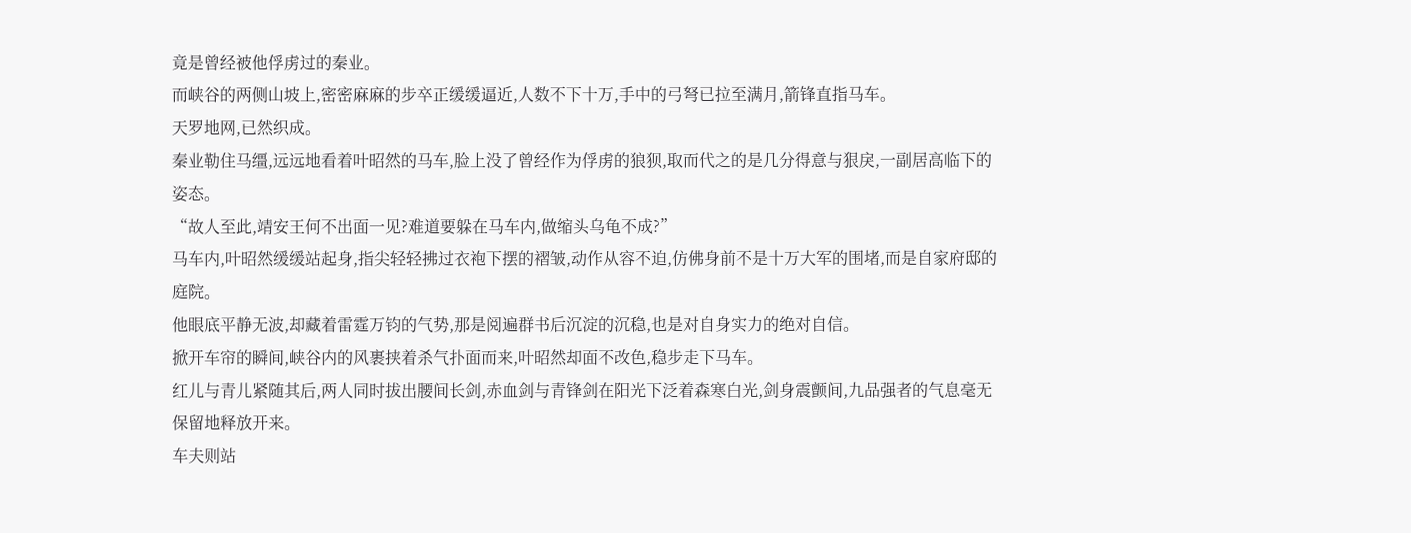竟是曾经被他俘虏过的秦业。
而峡谷的两侧山坡上,密密麻麻的步卒正缓缓逼近,人数不下十万,手中的弓弩已拉至满月,箭锋直指马车。
天罗地网,已然织成。
秦业勒住马缰,远远地看着叶昭然的马车,脸上没了曾经作为俘虏的狼狈,取而代之的是几分得意与狠戾,一副居高临下的姿态。
“故人至此,靖安王何不出面一见?难道要躲在马车内,做缩头乌龟不成?”
马车内,叶昭然缓缓站起身,指尖轻轻拂过衣袍下摆的褶皱,动作从容不迫,仿佛身前不是十万大军的围堵,而是自家府邸的庭院。
他眼底平静无波,却藏着雷霆万钧的气势,那是阅遍群书后沉淀的沉稳,也是对自身实力的绝对自信。
掀开车帘的瞬间,峡谷内的风裹挟着杀气扑面而来,叶昭然却面不改色,稳步走下马车。
红儿与青儿紧随其后,两人同时拔出腰间长剑,赤血剑与青锋剑在阳光下泛着森寒白光,剑身震颤间,九品强者的气息毫无保留地释放开来。
车夫则站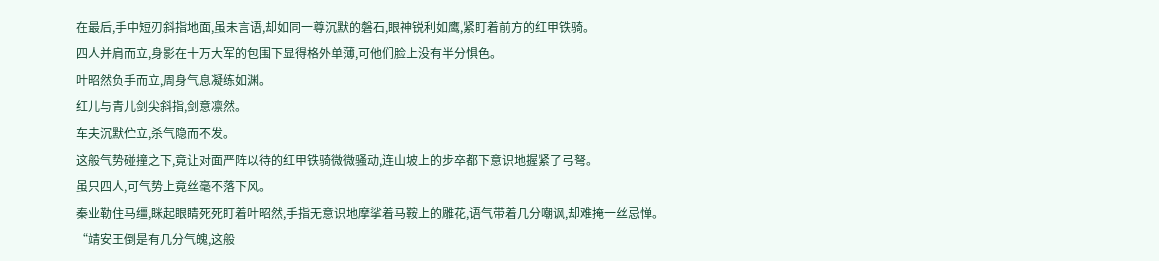在最后,手中短刃斜指地面,虽未言语,却如同一尊沉默的磐石,眼神锐利如鹰,紧盯着前方的红甲铁骑。
四人并肩而立,身影在十万大军的包围下显得格外单薄,可他们脸上没有半分惧色。
叶昭然负手而立,周身气息凝练如渊。
红儿与青儿剑尖斜指,剑意凛然。
车夫沉默伫立,杀气隐而不发。
这般气势碰撞之下,竟让对面严阵以待的红甲铁骑微微骚动,连山坡上的步卒都下意识地握紧了弓弩。
虽只四人,可气势上竟丝毫不落下风。
秦业勒住马缰,眯起眼睛死死盯着叶昭然,手指无意识地摩挲着马鞍上的雕花,语气带着几分嘲讽,却难掩一丝忌惮。
“靖安王倒是有几分气魄,这般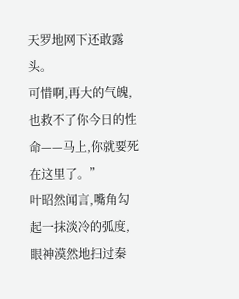天罗地网下还敢露头。
可惜啊,再大的气魄,也救不了你今日的性命——马上,你就要死在这里了。”
叶昭然闻言,嘴角勾起一抹淡冷的弧度,眼神漠然地扫过秦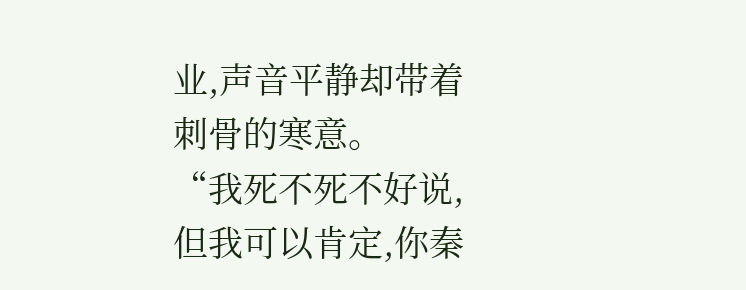业,声音平静却带着刺骨的寒意。
“我死不死不好说,但我可以肯定,你秦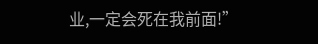业,一定会死在我前面!”